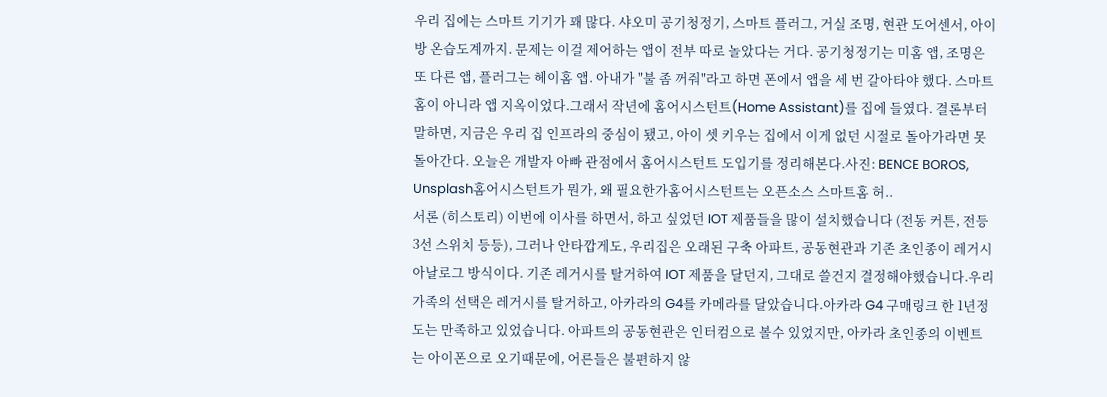우리 집에는 스마트 기기가 꽤 많다. 샤오미 공기청정기, 스마트 플러그, 거실 조명, 현관 도어센서, 아이 방 온습도계까지. 문제는 이걸 제어하는 앱이 전부 따로 놀았다는 거다. 공기청정기는 미홈 앱, 조명은 또 다른 앱, 플러그는 헤이홈 앱. 아내가 "불 좀 꺼줘"라고 하면 폰에서 앱을 세 번 갈아타야 했다. 스마트홈이 아니라 앱 지옥이었다.그래서 작년에 홈어시스턴트(Home Assistant)를 집에 들였다. 결론부터 말하면, 지금은 우리 집 인프라의 중심이 됐고, 아이 셋 키우는 집에서 이게 없던 시절로 돌아가라면 못 돌아간다. 오늘은 개발자 아빠 관점에서 홈어시스턴트 도입기를 정리해본다.사진: BENCE BOROS, Unsplash홈어시스턴트가 뭔가, 왜 필요한가홈어시스턴트는 오픈소스 스마트홈 허..
서론 (히스토리) 이번에 이사를 하면서, 하고 싶었던 IOT 제품들을 많이 설치했습니다 (전동 커튼, 전등 3선 스위치 등등), 그러나 안타깝게도, 우리집은 오래된 구축 아파트, 공동현관과 기존 초인종이 레거시 아날로그 방식이다. 기존 레거시를 탈거하여 IOT 제품을 달던지, 그대로 쓸건지 결정해야했습니다.우리 가족의 선택은 레거시를 탈거하고, 아카라의 G4를 카메라를 달았습니다.아카라 G4 구매링크 한 1년정도는 만족하고 있었습니다. 아파트의 공동현관은 인터컴으로 볼수 있었지만, 아카라 초인종의 이벤트는 아이폰으로 오기때문에, 어른들은 불편하지 않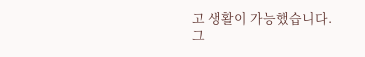고 생활이 가능했습니다. 그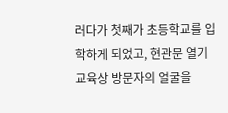러다가 첫째가 초등학교를 입학하게 되었고, 현관문 열기 교육상 방문자의 얼굴을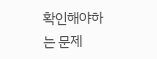확인해야하는 문제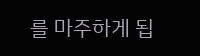를 마주하게 됩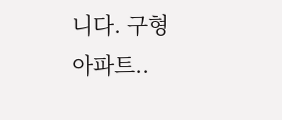니다. 구형 아파트..